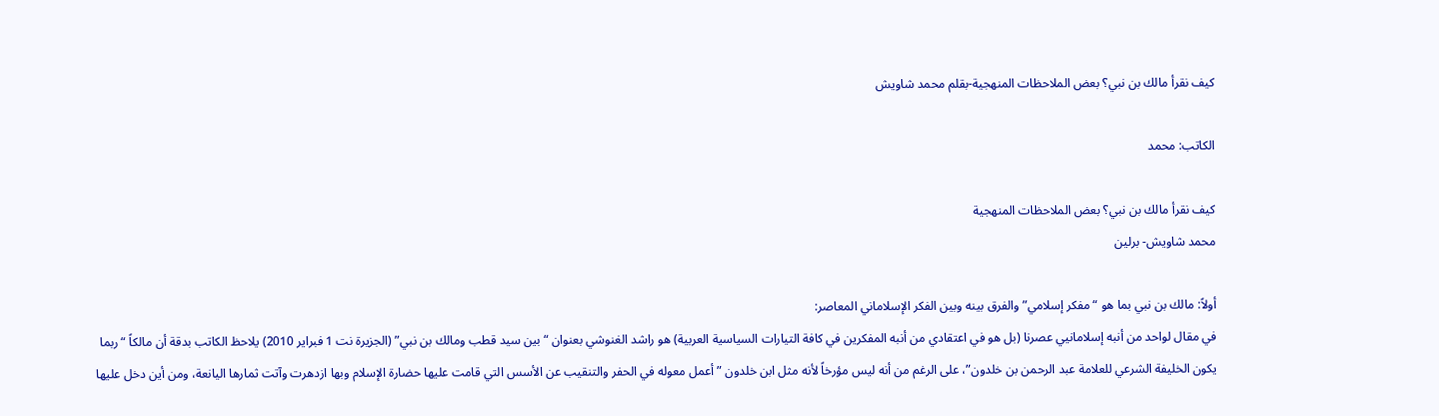كيف نقرأ مالك بن نبي؟ بعض الملاحظات المنهجية-بقلم محمد شاويش

الكاتب: محمد

كيف نقرأ مالك بن نبي؟ بعض الملاحظات المنهجية
محمد شاويش- برلين

أولاً: مالك بن نبي بما هو “مفكر إسلامي” والفرق بينه وبين الفكر الإسلاماني المعاصر:
في مقال لواحد من أنبه إسلامانيي عصرنا (بل هو في اعتقادي من أنبه المفكرين في كافة التيارات السياسية العربية) هو راشد الغنوشي بعنوان “بين سيد قطب ومالك بن نبي” (الجزيرة نت 1 فبراير 2010) يلاحظ الكاتب بدقة أن مالكاً “ربما يكون الخليفة الشرعي للعلامة عبد الرحمن بن خلدون”، على الرغم من أنه ليس مؤرخاً لأنه مثل ابن خلدون ” أعمل معوله في الحفر والتنقيب عن الأسس التي قامت عليها حضارة الإسلام وبها ازدهرت وآتت ثمارها اليانعة، ومن أين دخل عليها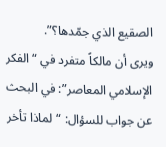الصقيع الذي جمّدها؟”.
ويرى أن مالكاً متفرد في “الفكر الإسلامي المعاصر”: في البحث عن جواب للسؤال: “لماذا تأخر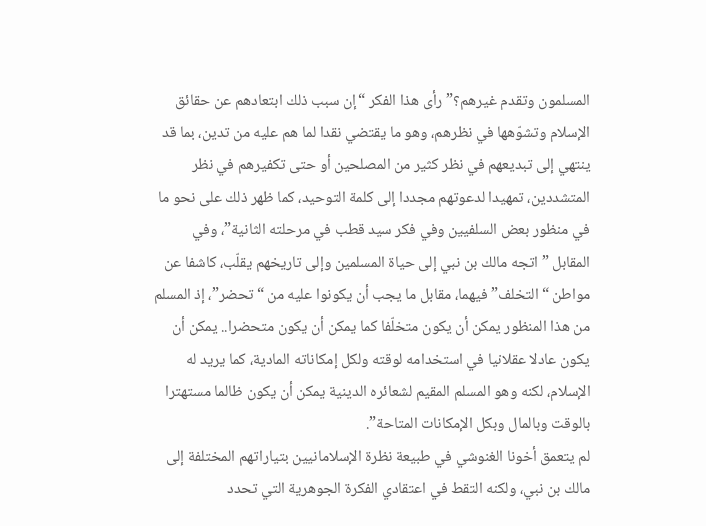المسلمون وتقدم غيرهم؟” رأى هذا الفكر “إن سبب ذلك ابتعادهم عن حقائق الإسلام وتشوّهها في نظرهم، وهو ما يقتضي نقدا لما هم عليه من تدين، بما قد ينتهي إلى تبديعهم في نظر كثير من المصلحين أو حتى تكفيرهم في نظر المتشددين، تمهيدا لدعوتهم مجددا إلى كلمة التوحيد، كما ظهر ذلك على نحو ما في منظور بعض السلفيين وفي فكر سيد قطب في مرحلته الثانية”، وفي المقابل ” اتجه مالك بن نبي إلى حياة المسلمين وإلى تاريخهم يقلّب، كاشفا عن مواطن “التخلف” فيهما، مقابل ما يجب أن يكونوا عليه من “تحضر”، إذ المسلم من هذا المنظور يمكن أن يكون متخلّفا كما يمكن أن يكون متحضرا.. يمكن أن يكون عادلا عقلانيا في استخدامه لوقته ولكل إمكاناته المادية، كما يريد له الإسلام، لكنه وهو المسلم المقيم لشعائره الدينية يمكن أن يكون ظالما مستهترا بالوقت وبالمال وبكل الإمكانات المتاحة”.
لم يتعمق أخونا الغنوشي في طبيعة نظرة الإسلامانيين بتياراتهم المختلفة إلى مالك بن نبي، ولكنه التقط في اعتقادي الفكرة الجوهرية التي تحدد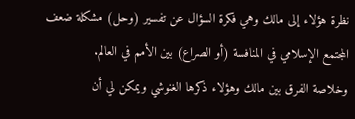نظرة هؤلاء إلى مالك وهي فكرة السؤال عن تفسير (وحل) مشكلة ضعف المجتمع الإسلامي في المنافسة (أو الصراع) بين الأمم في العالم.
وخلاصة الفرق بين مالك وهؤلاء ذكرها الغنوشي ويمكن لي أن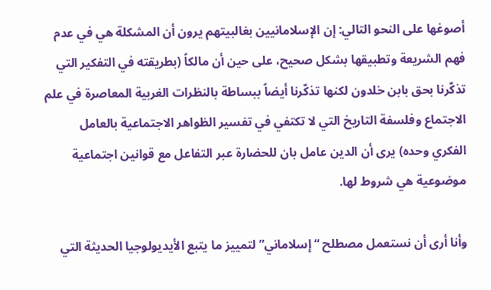أصوغها على النحو التالي: إن الإسلامانيين بغالبيتهم يرون أن المشكلة هي في عدم فهم الشريعة وتطبيقها بشكل صحيح، على حين أن مالكاً (بطريقته في التفكير التي تذكّرنا بحق بابن خلدون لكنها تذكّرنا أيضاً ببساطة بالنظرات الغربية المعاصرة في علم الاجتماع وفلسفة التاريخ التي لا تكتفي في تفسير الظواهر الاجتماعية بالعامل الفكري وحده) يرى أن الدين عامل بان للحضارة عبر التفاعل مع قوانين اجتماعية موضوعية هي شروط لها.

وأنا أرى أن نستعمل مصطلح “إسلاماني” لتمييز ما يتبع الأيديولوجيا الحديثة التي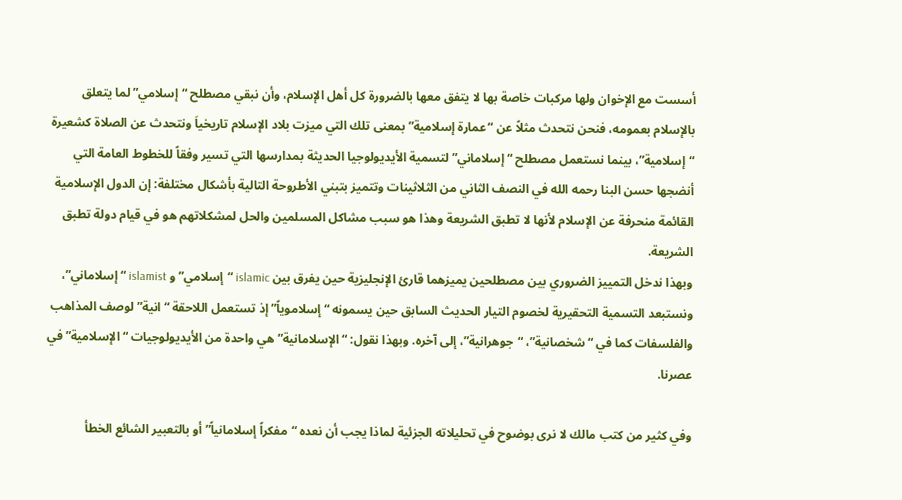أسست مع الإخوان ولها مركبات خاصة بها لا يتفق معها بالضرورة كل أهل الإسلام، وأن نبقي مصطلح “إسلامي” لما يتعلق بالإسلام بعمومه، فنحن نتحدث مثلاً عن “عمارة إسلامية” بمعنى تلك التي ميزت بلاد الإسلام تاريخياَ ونتحدث عن الصلاة كشعيرة “إسلامية”، بينما نستعمل مصطلح “إسلاماني” لتسمية الأيديولوجيا الحديثة بمدارسها التي تسير وفقاً للخطوط العامة التي أنضجها حسن البنا رحمه الله في النصف الثاني من الثلاثينات وتتميز بتبني الأطروحة التالية بأشكال مختلفة: إن الدول الإسلامية القائمة منحرفة عن الإسلام لأنها لا تطبق الشريعة وهذا هو سبب مشاكل المسلمين والحل لمشكلاتهم هو في قيام دولة تطبق الشريعة.
وبهذا ندخل التمييز الضروري بين مصطلحين يميزهما قارئ الإنجليزية حين يفرق بين islamic “إسلامي” و islamist “إسلاماني”، ونستبعد التسمية التحقيرية لخصوم التيار الحديث السابق حين يسمونه “إسلاموياً” إذ تستعمل اللاحقة “انية” لوصف المذاهب والفلسفات كما في “شخصانية”، “جوهرانية”، إلى آخره. وبهذا نقول: “الإسلامانية” هي واحدة من الأيديولوجيات “الإسلامية” في عصرنا.

وفي كثير من كتب مالك لا نرى بوضوح في تحليلاته الجزئية لماذا يجب أن نعده “مفكراً إسلامانياً” أو بالتعبير الشائع الخطأ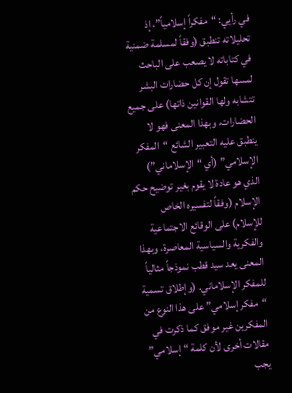في رأيي: “مفكراً إسلامياً”، إذ تحليلاته تنطبق (وفقاً لمسلمة ضمنية في كتاباته لا يصعب على الباحث لمسها تقول إن كل حضارات البشر تتشابه ولها القوانين ذاتها) على جميع الحضارات، وبهذا المعنى فهو لا ينطبق عليه التعبير الشائع “المفكر الإسلامي” (أي “الإسلاماني”) الذي هو عادة لا يقوم بغير توضيح حكم الإسلام (وفقاً لتفسيره الخاص للإسلام) على الوقائع الاجتماعية والفكرية والسياسية المعاصرة، وبهذا المعنى يعد سيد قطب نموذجاً مثالياً للمفكر الإسلاماني. (وإطلاق تسمية “مفكر إسلامي” على هذا النوع من المفكرين غير موفق كما ذكرت في مقالات أخرى لأن كلمة “إسلامي” يجب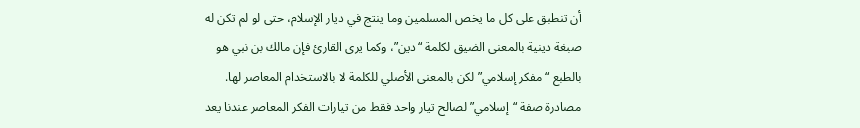أن تنطبق على كل ما يخص المسلمين وما ينتج في ديار الإسلام، حتى لو لم تكن له صبغة دينية بالمعنى الضيق لكلمة “دين”، وكما يرى القارئ فإن مالك بن نبي هو بالطبع “مفكر إسلامي” لكن بالمعنى الأصلي للكلمة لا بالاستخدام المعاصر لها.
مصادرة صفة “إسلامي” لصالح تيار واحد فقط من تيارات الفكر المعاصر عندنا يعد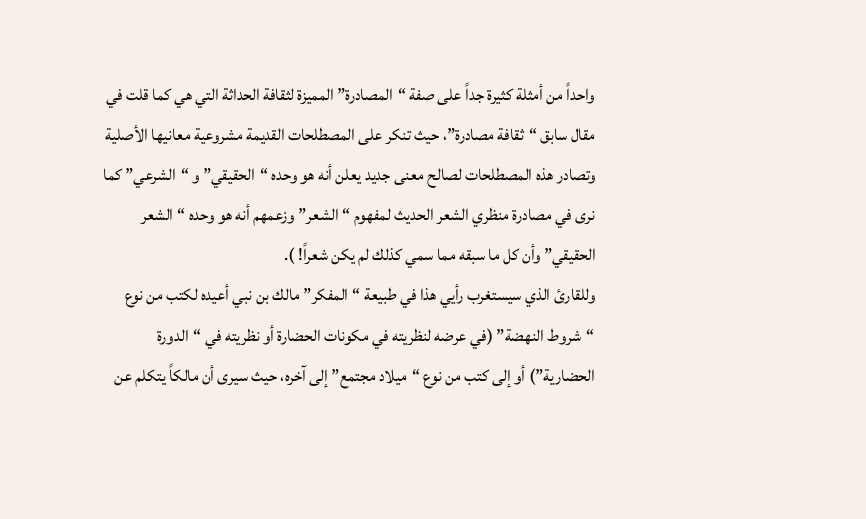واحداً من أمثلة كثيرة جداً على صفة “المصادرة” المميزة لثقافة الحداثة التي هي كما قلت في مقال سابق “ثقافة مصادرة”، حيث تنكر على المصطلحات القديمة مشروعية معانيها الأصلية وتصادر هذه المصطلحات لصالح معنى جديد يعلن أنه هو وحده “الحقيقي” و “الشرعي” كما نرى في مصادرة منظري الشعر الحديث لمفهوم “الشعر” وزعمهم أنه هو وحده “الشعر الحقيقي” وأن كل ما سبقه مما سمي كذلك لم يكن شعراً! ).
وللقارئ الذي سيستغرب رأيي هذا في طبيعة “المفكر” مالك بن نبي أعيده لكتب من نوع “شروط النهضة” (في عرضه لنظريته في مكونات الحضارة أو نظريته في “الدورة الحضارية”) أو إلى كتب من نوع “ميلاد مجتمع” إلى آخره، حيث سيرى أن مالكاً يتكلم عن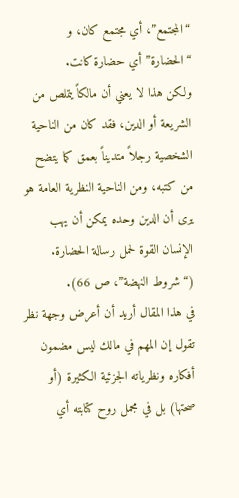“المجتمع”، أي مجتمع كان، و “الحضارة” أي حضارة كانت.
ولكن هذا لا يعني أن مالكاً يتملص من الشريعة أو الدين، فقد كان من الناحية الشخصية رجلاً متديناً بعمق كما يتضح من كتبه، ومن الناحية النظرية العامة هو يرى أن الدين وحده يمكن أن يهب الإنسان القوة لحمل رسالة الحضارة. (“شروط النهضة”، ص 66).
في هذا المقال أريد أن أعرض وجهة نظر تقول إن المهم في مالك ليس مضمون أفكاره ونظرياته الجزئية الكثيرة (أو صحتها) بل في مجمل روح كتابته أي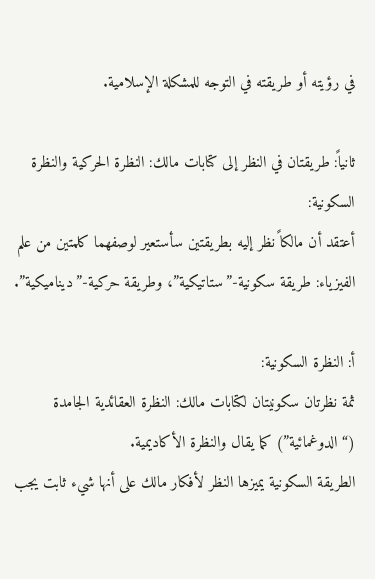في رؤيته أو طريقته في التوجه للمشكلة الإسلامية.

ثانياً: طريقتان في النظر إلى كتابات مالك: النظرة الحركية والنظرة السكونية:
أعتقد أن مالكاً نظر إليه بطريقتين سأستعير لوصفهما كلمتين من علم الفيزياء: طريقة سكونية-”ستاتيكية”، وطريقة حركية-”ديناميكية”.

أ: النظرة السكونية:
ثمة نظرتان سكونيتان لكتابات مالك: النظرة العقائدية الجامدة (“الدوغمائية”) كما يقال والنظرة الأكاديمية.
الطريقة السكونية يميزها النظر لأفكار مالك على أنها شيء ثابت يجب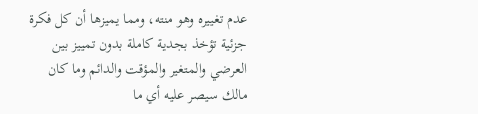عدم تغييره وهو منته، ومما يميزها أن كل فكرة جزئية تؤخذ بجدية كاملة بدون تمييز بين العرضي والمتغير والمؤقت والدائم وما كان مالك سيصر عليه أي ما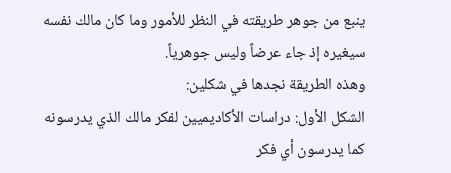ينبع من جوهر طريقته في النظر للأمور وما كان مالك نفسه سيغيره إذ جاء عرضاً وليس جوهرياً.
وهذه الطريقة نجدها في شكلين:
الشكل الأول: دراسات الأكاديميين لفكر مالك الذي يدرسونه كما يدرسون أي فكر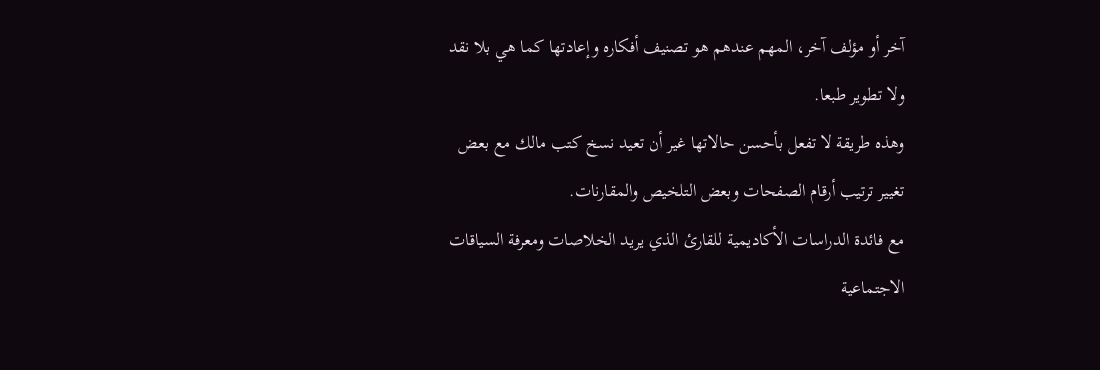آخر أو مؤلف آخر، المهم عندهم هو تصنيف أفكاره وإعادتها كما هي بلا نقد ولا تطوير طبعا.
وهذه طريقة لا تفعل بأحسن حالاتها غير أن تعيد نسخ كتب مالك مع بعض تغيير ترتيب أرقام الصفحات وبعض التلخيص والمقارنات.
مع فائدة الدراسات الأكاديمية للقارئ الذي يريد الخلاصات ومعرفة السياقات الاجتماعية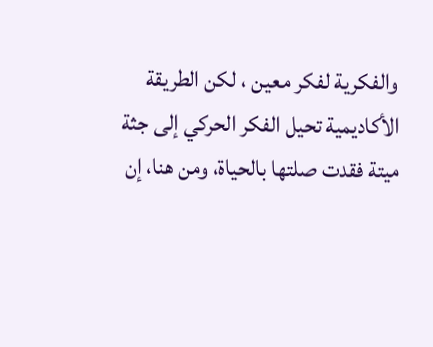والفكرية لفكر معين ، لكن الطريقة الأكاديمية تحيل الفكر الحركي إلى جثة ميتة فقدت صلتها بالحياة، ومن هنا، إن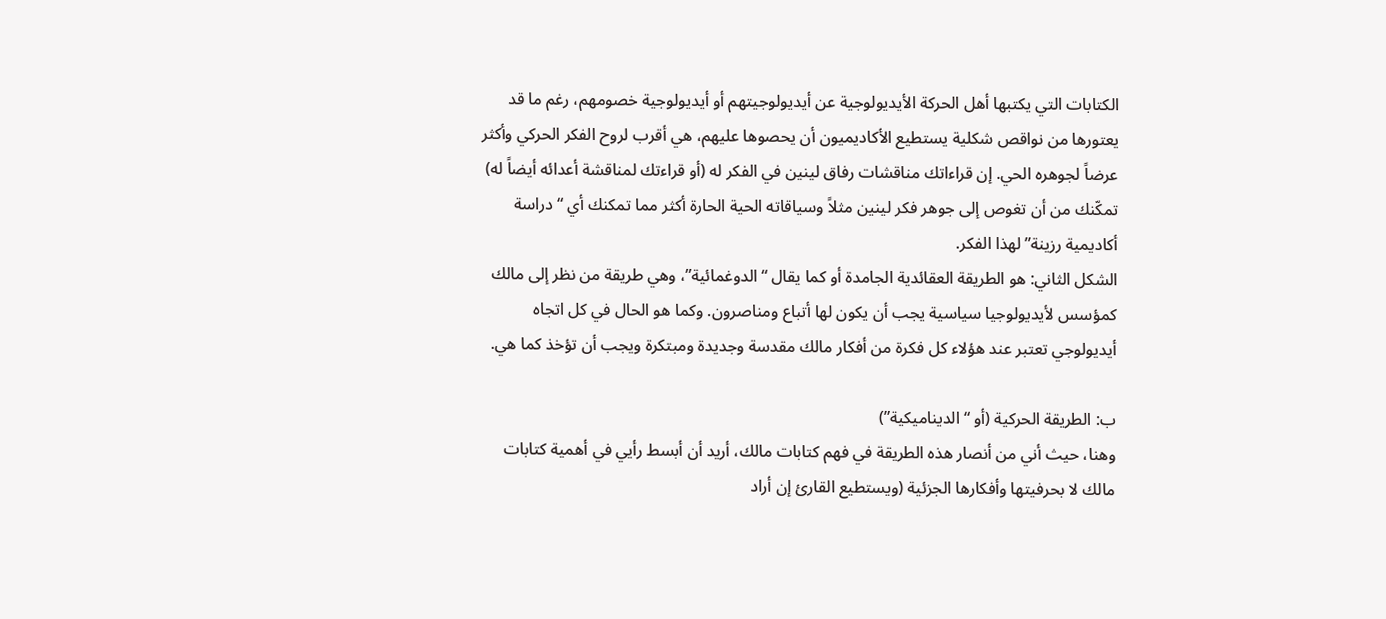الكتابات التي يكتبها أهل الحركة الأيديولوجية عن أيديولوجيتهم أو أيديولوجية خصومهم، رغم ما قد يعتورها من نواقص شكلية يستطيع الأكاديميون أن يحصوها عليهم، هي أقرب لروح الفكر الحركي وأكثر عرضاً لجوهره الحي. إن قراءاتك مناقشات رفاق لينين في الفكر له (أو قراءتك لمناقشة أعدائه أيضاً له) تمكّنك من أن تغوص إلى جوهر فكر لينين مثلاً وسياقاته الحية الحارة أكثر مما تمكنك أي “دراسة أكاديمية رزينة” لهذا الفكر.
الشكل الثاني: هو الطريقة العقائدية الجامدة أو كما يقال “الدوغمائية”، وهي طريقة من نظر إلى مالك كمؤسس لأيديولوجيا سياسية يجب أن يكون لها أتباع ومناصرون. وكما هو الحال في كل اتجاه أيديولوجي تعتبر عند هؤلاء كل فكرة من أفكار مالك مقدسة وجديدة ومبتكرة ويجب أن تؤخذ كما هي.

ب: الطريقة الحركية (أو “الديناميكية”)
وهنا، حيث أني من أنصار هذه الطريقة في فهم كتابات مالك، أريد أن أبسط رأيي في أهمية كتابات مالك لا بحرفيتها وأفكارها الجزئية (ويستطيع القارئ إن أراد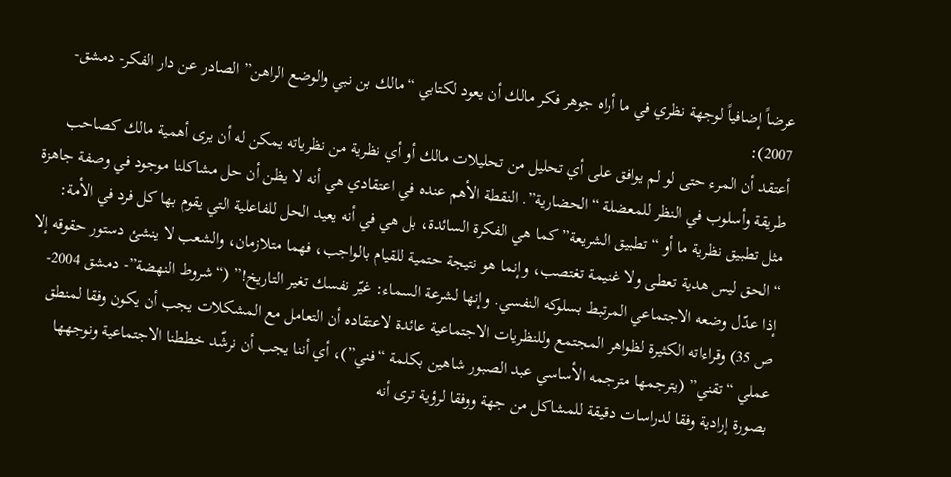عرضاً إضافياً لوجهة نظري في ما أراه جوهر فكر مالك أن يعود لكتابي “مالك بن نبي والوضع الراهن” الصادر عن دار الفكر- دمشق- 2007):
أعتقد أن المرء حتى لو لم يوافق على أي تحليل من تحليلات مالك أو أي نظرية من نظرياته يمكن له أن يرى أهمية مالك كصاحب طريقة وأسلوب في النظر للمعضلة “الحضارية”. النقطة الأهم عنده في اعتقادي هي أنه لا يظن أن حل مشاكلنا موجود في وصفة جاهزة مثل تطبيق نظرية ما أو “تطبيق الشريعة” كما هي الفكرة السائدة، بل هي في أنه يعيد الحل للفاعلية التي يقوم بها كل فرد في الأمة: “الحق ليس هدية تعطى ولا غنيمة تغتصب، وإنما هو نتيجة حتمية للقيام بالواجب، فهما متلازمان، والشعب لا ينشئ دستور حقوقه إلا إذا عدّل وضعه الاجتماعي المرتبط بسلوكه النفسي. وإنها لشرعة السماء: غيّر نفسك تغير التاريخ!” (“شروط النهضة”- دمشق 2004- ص 35) وقراءاته الكثيرة لظواهر المجتمع وللنظريات الاجتماعية عائدة لاعتقاده أن التعامل مع المشكلات يجب أن يكون وفقا لمنطق عملي “تقني” (يترجمها مترجمه الأساسي عبد الصبور شاهين بكلمة “فني”)، أي أننا يجب أن نرشّد خططنا الاجتماعية ونوجهها بصورة إرادية وفقا لدراسات دقيقة للمشاكل من جهة ووفقا لرؤية ترى أنه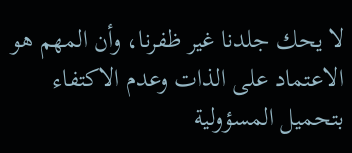لا يحك جلدنا غير ظفرنا، وأن المهم هو الاعتماد على الذات وعدم الاكتفاء بتحميل المسؤولية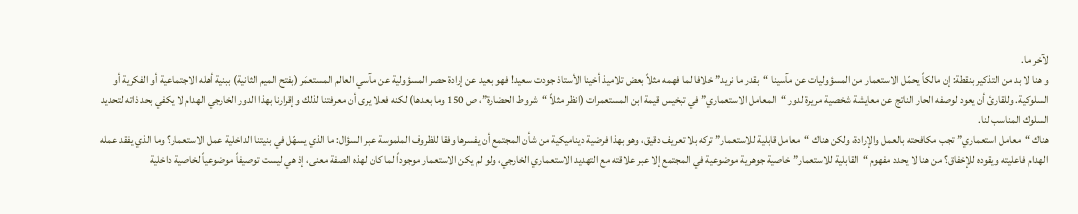لآخر ما.
و هنا لا بد من التذكير بنقطة: إن مالكاً يحمّل الاستعمار من المسؤوليات عن مآسينا “بقدر ما نريد” خلافا لما فهمه مثلاً بعض تلاميذ أخينا الأستاذ جودت سعيد! فهو بعيد عن إرادة حصر المسؤولية عن مآسي العالم المستعمَر (بفتح الميم الثانية) ببنية أهله الاجتماعية أو الفكرية أو السلوكية. وللقارئ أن يعود لوصفه الحار الناتج عن معايشة شخصية مريرة لدور “المعامل الاستعماري” في تبخيس قيمة ابن المستعمرات (انظر مثلاً “شروط الحضارة”، ص 150 وما بعدها) لكنه فعلا يرى أن معرفتنا لذلك وإقرارنا بهذا الدور الخارجي الهدام لا يكفي بحد ذاته لتحديد السلوك المناسب لنا.
هناك “معامل استعماري” تجب مكافحته بالعمل والإرادة، ولكن هناك “معامل قابلية للاستعمار” تركه بلا تعريف دقيق، وهو بهذا فرضية ديناميكية من شأن المجتمع أن يفسرها وفقا للظروف الملموسة عبر السؤال: ما الذي يسهّل في بنيتنا الداخلية عمل الاستعمار؟ وما الذي يفقد عمله الهدام فاعليته ويقوده للإخفاق؟ من هنا لا يحدد مفهوم “القابلية للاستعمار” خاصية جوهرية موضوعية في المجتمع إلا عبر علاقته مع التهديد الاستعماري الخارجي، ولو لم يكن الاستعمار موجوداً لما كان لهذه الصفة معنى، إذ هي ليست توصيفاً موضوعياً لخاصية داخلية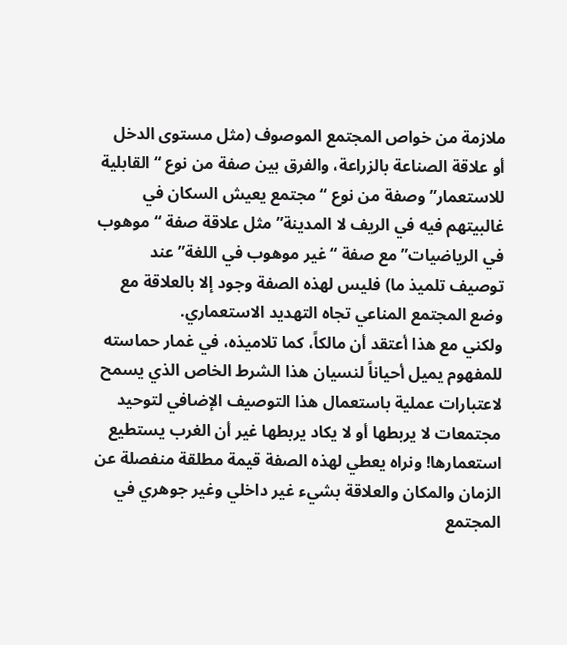ملازمة من خواص المجتمع الموصوف (مثل مستوى الدخل أو علاقة الصناعة بالزراعة، والفرق بين صفة من نوع “القابلية للاستعمار” وصفة من نوع “مجتمع يعيش السكان في غالبيتهم فيه في الريف لا المدينة” مثل علاقة صفة “موهوب في الرياضيات” مع صفة “غير موهوب في اللغة” عند توصيف تلميذ ما) فليس لهذه الصفة وجود إلا بالعلاقة مع وضع المجتمع المناعي تجاه التهديد الاستعماري.
ولكني مع هذا أعتقد أن مالكاً، كما تلاميذه، في غمار حماسته للمفهوم يميل أحياناً لنسيان هذا الشرط الخاص الذي يسمح لاعتبارات عملية باستعمال هذا التوصيف الإضافي لتوحيد مجتمعات لا يربطها أو لا يكاد يربطها غير أن الغرب يستطيع استعمارها! ونراه يعطي لهذه الصفة قيمة مطلقة منفصلة عن الزمان والمكان والعلاقة بشيء غير داخلي وغير جوهري في المجتمع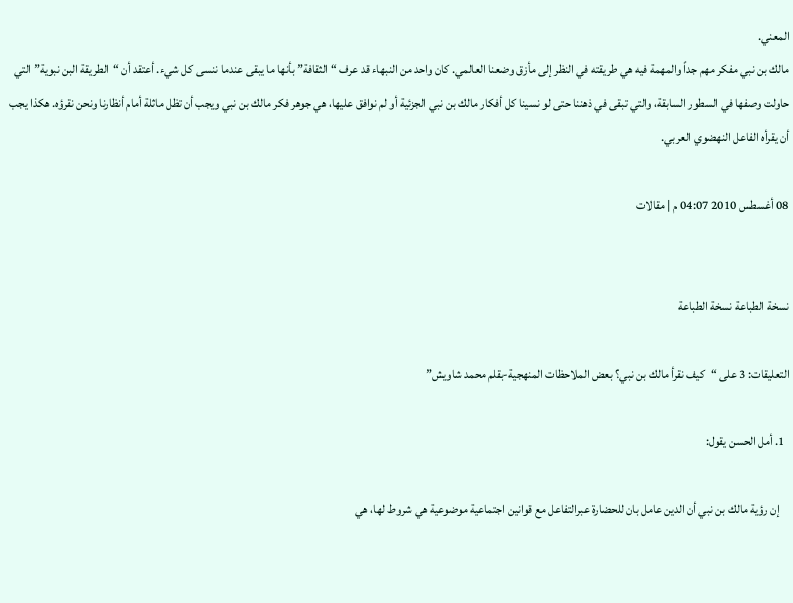المعني.
مالك بن نبي مفكر مهم جداً والمهمة فيه هي طريقته في النظر إلى مأزق وضعنا العالمي. كان واحد من النبهاء قد عرف “الثقافة” بأنها ما يبقى عندما ننسى كل شيء. أعتقد أن “الطريقة البن نبوية” التي حاولت وصفها في السطور السابقة، والتي تبقى في ذهننا حتى لو نسينا كل أفكار مالك بن نبي الجزئية أو لم نوافق عليها، هي جوهر فكر مالك بن نبي ويجب أن تظل ماثلة أمام أنظارنا ونحن نقرؤه. هكذا يجب أن يقرأه الفاعل النهضوي العربي.

08 أغسطس 2010 04:07 م | مقالات


نسخة الطباعة نسخة الطباعة

التعليقات: 3 على “كيف نقرأ مالك بن نبي؟ بعض الملاحظات المنهجية-بقلم محمد شاويش”

  1. أمل الحسن يقول:

    إن رؤية مالك بن نبي أن الدين عامل بان للحضارة عبرالتفاعل مع قوانين اجتماعية موضوعية هي شروط لها، هي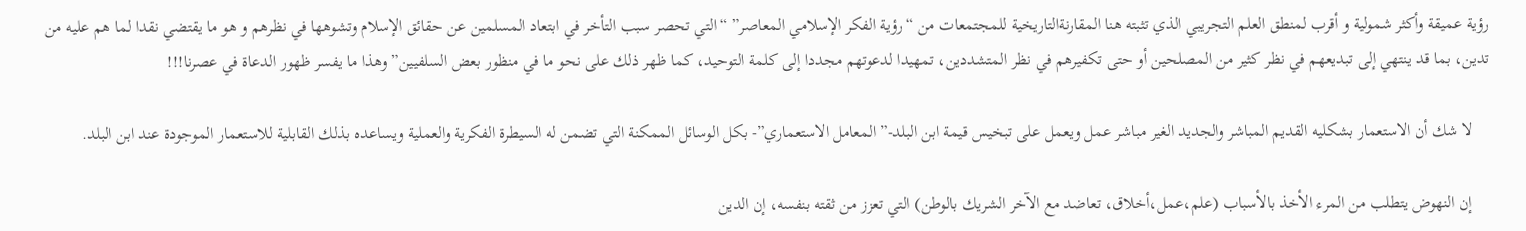رؤية عميقة وأكثر شمولية و أقرب لمنطق العلم التجريبي الذي تثبته هنا المقارنةالتاريخية للمجتمعات من “رؤية الفكر الإسلامي المعاصر” “التي تحصر سبب التأخر في ابتعاد المسلمين عن حقائق الإسلام وتشوهها في نظرهم و هو ما يقتضي نقدا لما هم عليه من تدين، بما قد ينتهي إلى تبديعهم في نظر كثير من المصلحين أو حتى تكفيرهم في نظر المتشددين، تمهيدا لدعوتهم مجددا إلى كلمة التوحيد، كما ظهر ذلك على نحو ما في منظور بعض السلفيين” وهذا ما يفسر ظهور الدعاة في عصرنا!!!

    لا شك أن الاستعمار بشكليه القديم المباشر والجديد الغير مباشر عمل ويعمل على تبخيس قيمة ابن البلد-”المعامل الاستعماري”- بكل الوسائل الممكنة التي تضمن له السيطرة الفكرية والعملية ويساعده بذلك القابلية للاستعمار الموجودة عند ابن البلد.

    إن النهوض يتطلب من المرء الأخذ بالأسباب (علم،عمل،أخلاق، تعاضد مع الآخر الشريك بالوطن) التي تعزز من ثقته بنفسه، إن الدين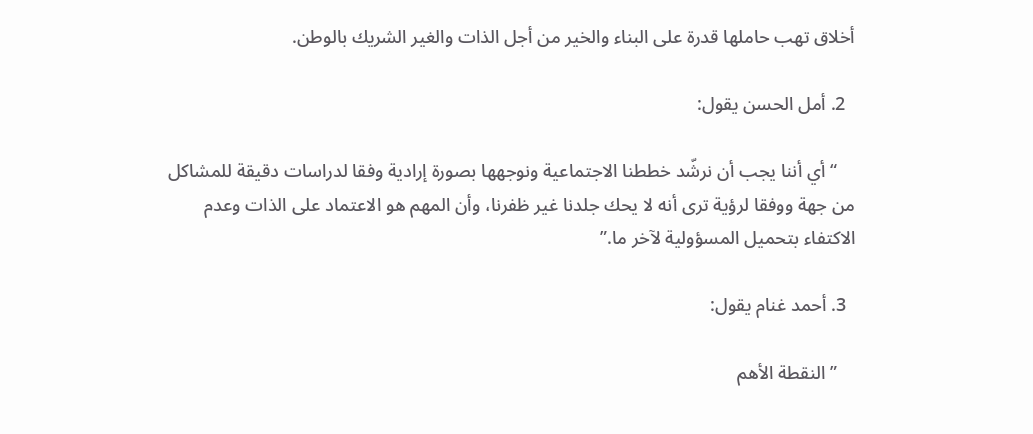أخلاق تهب حاملها قدرة على البناء والخير من أجل الذات والغير الشريك بالوطن.

  2. أمل الحسن يقول:

    “أي أننا يجب أن نرشّد خططنا الاجتماعية ونوجهها بصورة إرادية وفقا لدراسات دقيقة للمشاكل من جهة ووفقا لرؤية ترى أنه لا يحك جلدنا غير ظفرنا، وأن المهم هو الاعتماد على الذات وعدم الاكتفاء بتحميل المسؤولية لآخر ما.”

  3. أحمد غنام يقول:

    ” النقطة الأهم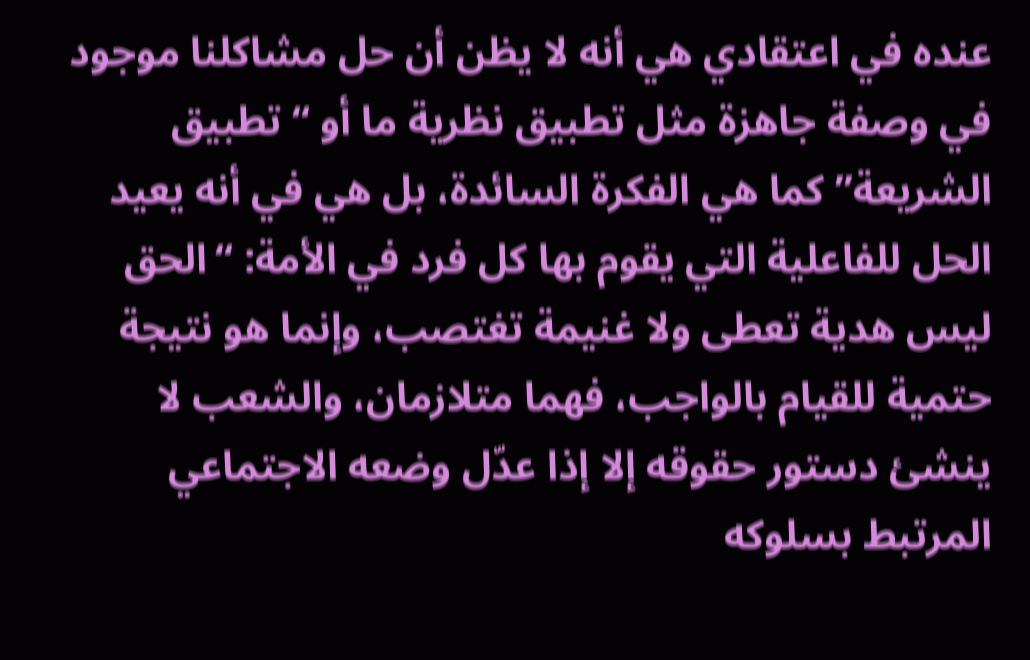عنده في اعتقادي هي أنه لا يظن أن حل مشاكلنا موجود في وصفة جاهزة مثل تطبيق نظرية ما أو “تطبيق الشريعة” كما هي الفكرة السائدة، بل هي في أنه يعيد الحل للفاعلية التي يقوم بها كل فرد في الأمة: “الحق ليس هدية تعطى ولا غنيمة تغتصب، وإنما هو نتيجة حتمية للقيام بالواجب، فهما متلازمان، والشعب لا ينشئ دستور حقوقه إلا إذا عدّل وضعه الاجتماعي المرتبط بسلوكه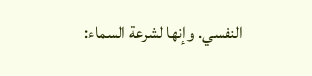النفسي. وإنها لشرعة السماء: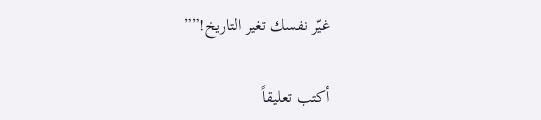غيّر نفسك تغير التاريخ!””

أكتب تعليقاً